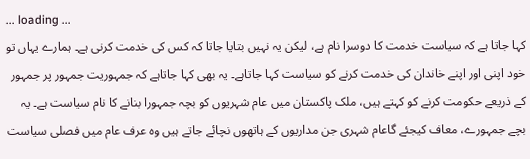... loading ...
کہا جاتا ہے کہ سیاست خدمت کا دوسرا نام ہے، لیکن یہ نہیں بتایا جاتا کہ کس کی خدمت کرنی ہے۔ ہمارے یہاں تو خود اپنی اور اپنے خاندان کی خدمت کرنے کو سیاست کہا جاتاہے۔ یہ بھی کہا جاتاہے کہ جمہوریت جمہور پر جمہور کے ذریعے حکومت کرنے کو کہتے ہیں، ملک پاکستان میں عام شہریوں کو بچہ جمہورا بنانے کا نام سیاست ہے۔ یہ بچے جمہورے، معاف کیجئے گاعام شہری جن مداریوں کے ہاتھوں نچائے جاتے ہیں وہ عرف عام میں فصلی سیاست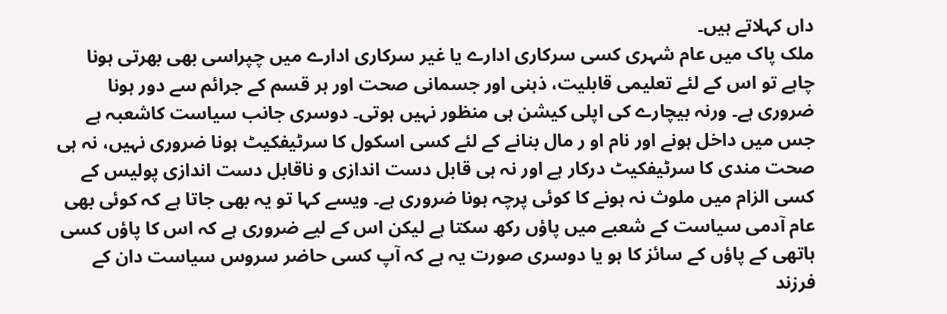داں کہلاتے ہیں۔
ملک پاک میں عام شہری کسی سرکاری ادارے یا غیر سرکاری ادارے میں چپراسی بھی بھرتی ہونا چاہے تو اس کے لئے تعلیمی قابلیت، ذہنی اور جسمانی صحت اور ہر قسم کے جرائم سے دور ہونا ضروری ہے۔ ورنہ بیچارے کی اپلی کیشن ہی منظور نہیں ہوتی۔ دوسری جانب سیاست کاشعبہ ہے جس میں داخل ہونے اور نام او ر مال بنانے کے لئے کسی اسکول کا سرٹیفکیٹ ہونا ضروری نہیں، نہ ہی صحت مندی کا سرٹیفکیٹ درکار ہے اور نہ ہی قابل دست اندازی و ناقابل دست اندازی پولیس کے کسی الزام میں ملوث نہ ہونے کا کوئی پرچہ ہونا ضروری ہے۔ ویسے کہا تو یہ بھی جاتا ہے کہ کوئی بھی عام آدمی سیاست کے شعبے میں پاؤں رکھ سکتا ہے لیکن اس کے لیے ضروری ہے کہ اس کا پاؤں کسی ہاتھی کے پاؤں کے سائز کا ہو یا دوسری صورت یہ ہے کہ آپ کسی حاضر سروس سیاست دان کے فرزند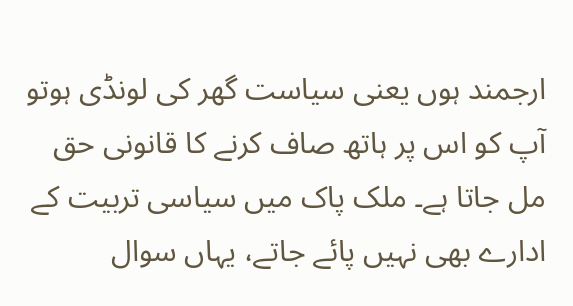ارجمند ہوں یعنی سیاست گھر کی لونڈی ہوتو آپ کو اس پر ہاتھ صاف کرنے کا قانونی حق مل جاتا ہے۔ ملک پاک میں سیاسی تربیت کے ادارے بھی نہیں پائے جاتے، یہاں سوال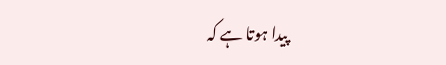پیدا ہوتا ہے کہ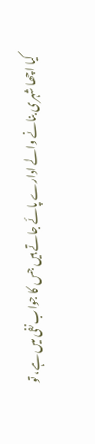کیا اچھا شہری بنانے والے ادارے پائے جاتے ہیں جس کا جواب نفی میں ہے، تو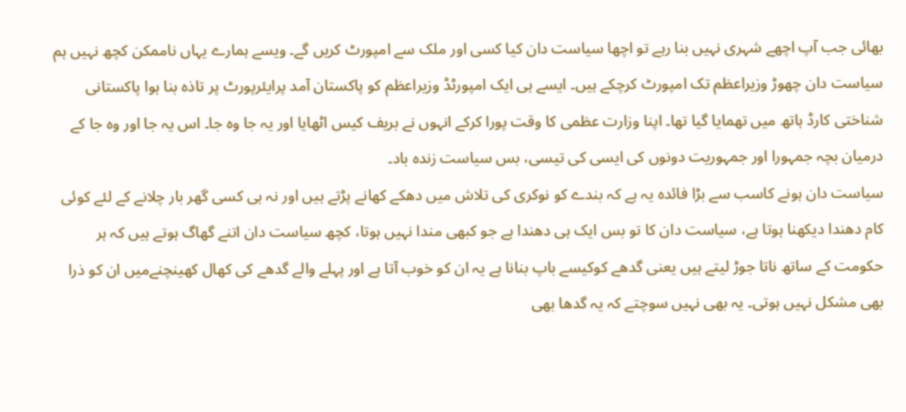بھائی جب آپ اچھے شہری نہیں بنا رہے تو اچھا سیاست دان کیا کسی اور ملک سے امپورٹ کریں گے۔ ویسے ہمارے یہاں ناممکن کچھ نہیں ہم سیاست دان چھوڑ وزیراعظم تک امپورٹ کرچکے ہیں۔ ایسے ہی ایک امپورٹڈ وزیراعظم کو پاکستان آمد پرایئرپورٹ پر تاذہ بنا ہوا پاکستانی شناختی کارڈ ہاتھ میں تھمایا گیا تھا۔ اپنا وزارت عظمی کا وقت پورا کرکے انہوں نے بریف کیس اٹھایا اور یہ جا وہ جا۔ اس یہ جا اور وہ جا کے درمیان بچہ جمہورا اور جمہوریت دونوں کی ایسی کی تیسی، بس سیاست زندہ باد۔
سیاست دان ہونے کاسب سے بڑا فائدہ یہ ہے کہ بندے کو نوکری کی تلاش میں دھکے کھانے پڑتے ہیں اور نہ ہی کسی گھر بار چلانے کے لئے کوئی کام دھندا دیکھنا ہوتا ہے، سیاست دان کا تو بس ایک ہی دھندا ہے جو کبھی مندا نہیں ہوتا، کچھ سیاست دان اتنے گھاگ ہوتے ہیں کہ ہر حکومت کے ساتھ ناتا جوڑ لیتے ہیں یعنی گدھے کوکیسے باپ بنانا ہے یہ ان کو خوب آتا ہے اور پہلے والے گدھے کی کھال کھینچنےمیں ان کو ذرا بھی مشکل نہیں ہوتی۔ یہ بھی نہیں سوچتے کہ یہ گدھا بھی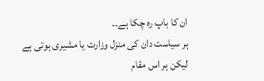ان کا باپ رہ چکا ہے۔۔
ہر سیاست دان کی منزل وزارت یا مشیری ہوتی ہے لیکن ہر اس مقام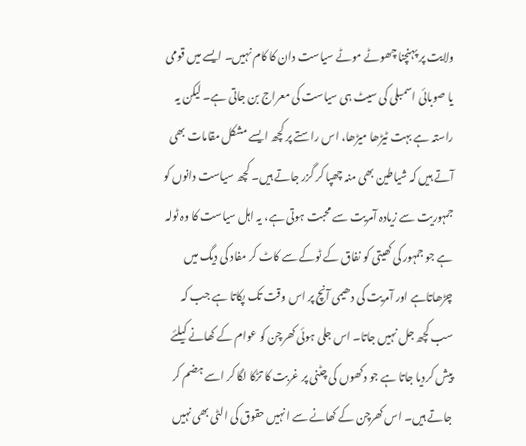ولایت پر پہنچنا چھوٹے موٹے سیاست دان کا کام نہیں۔ ایسے میں قومی یا صوبائی اسمبلی کی سیٹ ہی سیاست کی معراج بن جاتی ہے۔ لیکن یہ راستہ ہے بہت ٹیڑھا میڑھا، اس راستے پر کچھ ایسے مشکل مقامات بھی آتے ہیں کہ شیاطین بھی منہ چھپا کر گزر جاتے ہیں۔ کچھ سیاست دانوں کو جمہوریت سے زیادہ آمریت سے محبت ہوتی ہے، یہ اہل سیاست کا وہ ٹولہ ہے جو جمہور کی کھیتی کو نفاق کے ٹوکے سے کاٹ کر مفاد کی دیگ میں چڑھاتاہے اور آمریت کی دھیمی آنچ پر اس وقت تک پکاتا ہے جب کہ سب کچھ جل نہیں جاتا۔ اس جلی ہوئی کھرچن کو عوام کے کھانے کیلئے پیش کردیا جاتا ہے جو دکھوں کی چٹنی پر غربت کا تڑکا لگا کر اسے ہضم کر جاتے ہیں۔ اس کھرچن کے کھانے سے انہیں حقوق کی الٹی بھی نہیں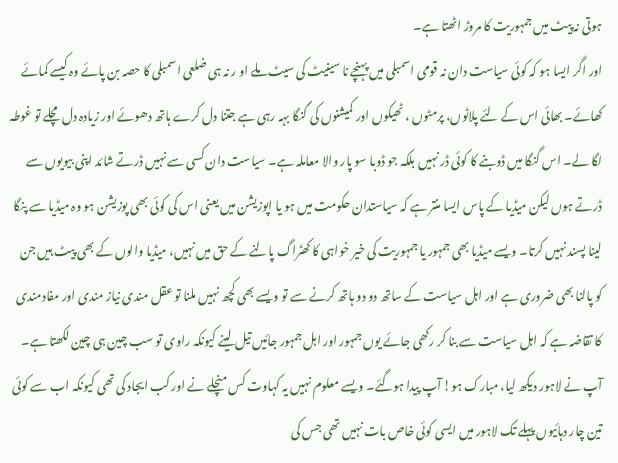ہوتی نہ پیٹ میں جمہوریت کا مروڑ اٹھتا ہے۔
اور اگر ایسا ہو کہ کوئی سیاست دان نہ قومی اسمبلی میں پہنچے نا سینیٹ کی سیٹ ملے او ر نہ ہی ضلعی اسمبلی کا حصہ بن پائے وہ کیسے کمائے کھائے۔ بھائی اس کے لئے پلاٹوں، پرمٹوں ، ٹھیکوں اور کمیشنوں کی گنگا بہہ رہی ہے جتنا دل کرے ہاتھ دھوئے اور زیادہ دل مچلے تو غوطہ لگا لے۔ اس گنگا میں ڈوبنے کا کوئی ڈر نہیں بلکہ جو ڈوبا سو پار والا معاملہ ہے۔ سیاست دان کسی سے نہیں ڈرتے شائد اپنی بیویوں سے ڈرتے ہوں لیکن میڈیا کے پاس ایسا منتر ہے کہ سیاستدان حکومت میں ہو یا اپوزیشن میں یعنی اس کی کوئی بھی پوزیشن ہو وہ میڈیا سے پنگا لینا پسند نہیں کرتا۔ ویسے میڈیا بھی جمہور یا جمہوریت کی خیر خواہی کا کھٹراگ پالنے کے حق میں نہیں، میڈیا والوں کے بھی پیٹ ہیں جن کو پالنا بھی ضروری ہے اور اہل سیاست کے ساتھ دو دو ہاتھ کرنے سے تو ویسے بھی کچھ نہیں ملنا تو عقل مندی نیاز مندی اور مفادمندی کا تقاضہ ہے کہ اہل سیاست سے بنا کر رکھی جائے یوں جمہور اور اہل جمہور جائیں تیل لینے کیونکہ راوی تو سب چین ہی چین لکھتا ہے۔
آپ نے لاہور دیکھ لیا، مبارک ہو! آپ پیدا ہوگئے۔ ویسے معلوم نہیں یہ کہاوت کس منچلے نے اور کب ایجاد کی تھی کیونکہ اب سے کوئی تین چار دہائیوں پہلے تک لاہور میں ایسی کوئی خاص بات نہیں تھی جس کی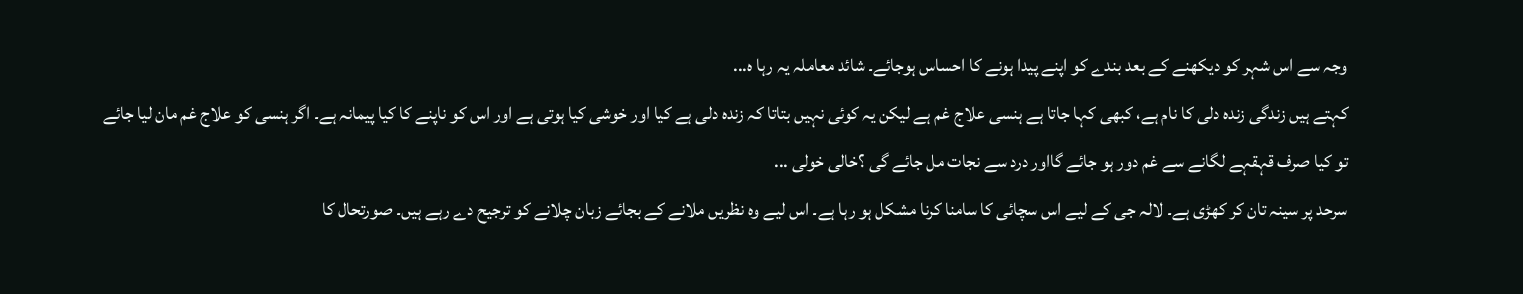وجہ سے اس شہر کو دیکھنے کے بعد بندے کو اپنے پیدا ہونے کا احساس ہوجائے۔ شائد معاملہ یہ رہا ہ...
کہتے ہیں زندگی زندہ دلی کا نام ہے، کبھی کہا جاتا ہے ہنسی علاج غم ہے لیکن یہ کوئی نہیں بتاتا کہ زندہ دلی ہے کیا اور خوشی کیا ہوتی ہے اور اس کو ناپنے کا کیا پیمانہ ہے۔ اگر ہنسی کو علاج غم مان لیا جائے تو کیا صرف قہقہے لگانے سے غم دور ہو جائے گااور درد سے نجات مل جائے گی ؟خالی خولی ...
سرحد پر سینہ تان کر کھڑی ہے۔ لالہ جی کے لیے اس سچائی کا سامنا کرنا مشکل ہو رہا ہے۔ اس لیے وہ نظریں ملانے کے بجائے زبان چلانے کو ترجیح دے رہے ہیں۔ صورتحال کا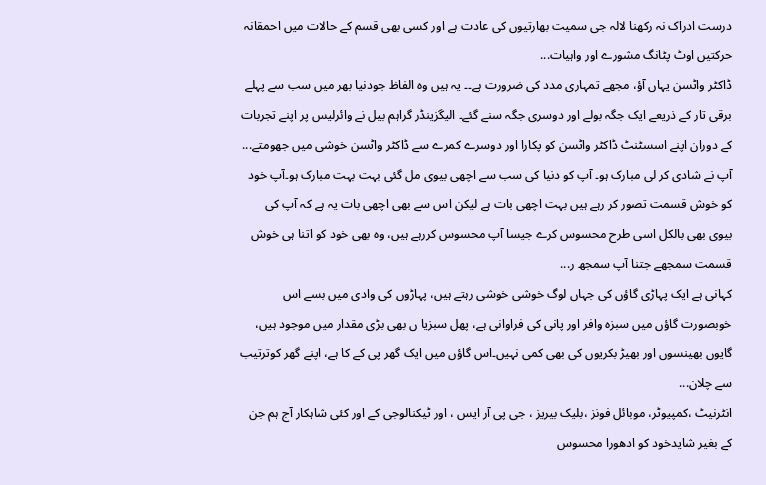درست ادراک نہ رکھنا لالہ جی سمیت بھارتیوں کی عادت ہے اور کسی بھی قسم کے حالات میں احمقانہ حرکتیں اوٹ پٹانگ مشورے اور واہیات...
ڈاکٹر واٹسن یہاں آؤ، مجھے تمہاری مدد کی ضرورت ہے۔۔ یہ ہیں وہ الفاظ جودنیا بھر میں سب سے پہلے برقی تار کے ذریعے ایک جگہ بولے اور دوسری جگہ سنے گئے۔ الیگزینڈر گراہم بیل نے وائرلیس پر اپنے تجربات کے دوران اپنے اسسٹنٹ ڈاکٹر واٹسن کو پکارا اور دوسرے کمرے سے ڈاکٹر واٹسن خوشی میں جھومتے...
آپ نے شادی کر لی مبارک ہو۔ آپ کو دنیا کی سب سے اچھی بیوی مل گئی بہت بہت مبارک ہو۔آپ خود کو خوش قسمت تصور کر رہے ہیں بہت اچھی بات ہے لیکن اس سے بھی اچھی بات یہ ہے کہ آپ کی بیوی بھی بالکل اسی طرح محسوس کرے جیسا آپ محسوس کررہے ہیں، وہ بھی خود کو اتنا ہی خوش قسمت سمجھے جتنا آپ سمجھ ر...
کہانی ہے ایک پہاڑی گاؤں کی جہاں لوگ خوشی خوشی رہتے ہیں، پہاڑوں کی وادی میں بسے اس خوبصورت گاؤں میں سبزہ وافر اور پانی کی فراوانی ہے، پھل سبزیا ں بھی بڑی مقدار میں موجود ہیں، گایوں بھینسوں اور بھیڑ بکریوں کی بھی کمی نہیں۔اس گاؤں میں ایک گھر پی کے کا ہے، اپنے گھر کوترتیب سے چلان...
انٹرنیٹ ،کمپیوٹر، موبائل فونز ،بلیک بیریز ، جی پی آر ایس ، اور ٹیکنالوجی کے اور کئی شاہکار آج ہم جن کے بغیر شایدخود کو ادھورا محسوس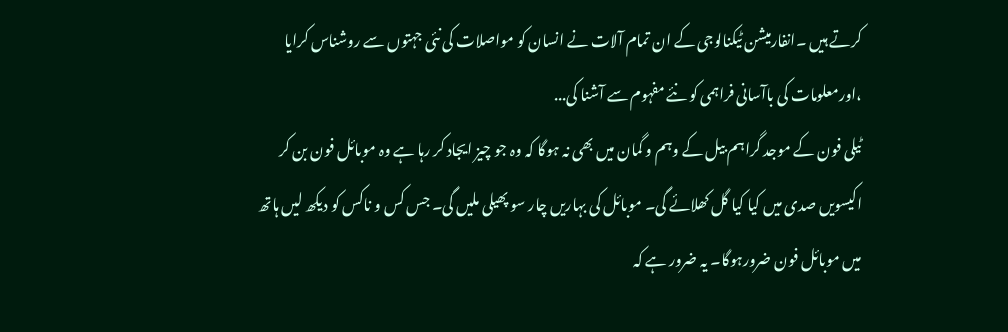کرتے ہیں ۔انفارمیشن ٹیکنالوجی کے ان تمام آلات نے انسان کو مواصلات کی نئی جہتوں سے روشناس کرایا ،اورمعلومات کی باآسانی فراہمی کو نئے مفہوم سے آشنا کی...
ٹیلی فون کے موجد گراہم بیل کے وہم و گمان میں بھی نہ ہوگا کہ وہ جو چیز ایجاد کر رہا ہے وہ موبائل فون بن کر اکیسویں صدی میں کیا کیا گل کھلائے گی۔ موبائل کی بہاریں چار سو پھیلی ملیں گی۔ جس کس و ناکس کو دیکھ لیں ہاتھ میں موبائل فون ضرورہوگا۔ یہ ضرور ہے کہ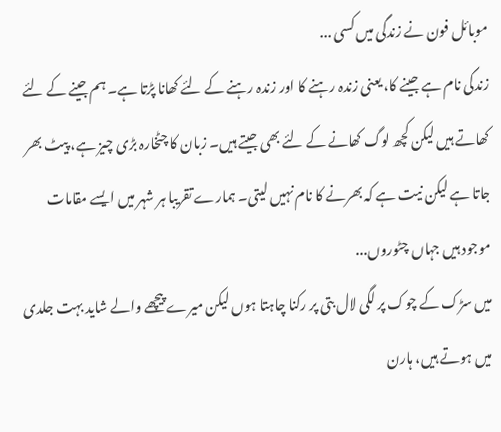موبائل فون نے زندگی میں کسی ...
زندگی نام ہے جینے کا، یعنی زندہ رہنے کا اور زندہ رہنے کے لئے کھانا پڑتا ہے۔ ہم جینے کے لئے کھاتے ہیں لیکن کچھ لوگ کھانے کے لئے بھی جیتے ہیں۔ زبان کا چٹخارہ بڑی چیز ہے، پیٹ بھر جاتا ہے لیکن نیت ہے کہ بھرنے کا نام نہیں لیتی۔ ہمارے تقریبا ہر شہر میں ایسے مقامات موجود ہیں جہاں چٹوروں...
میں سڑک کے چوک پر لگی لال بتی پر رکنا چاہتا ہوں لیکن میرے پیچھے والے شاید بہت جلدی میں ہوتے ہیں، ہارن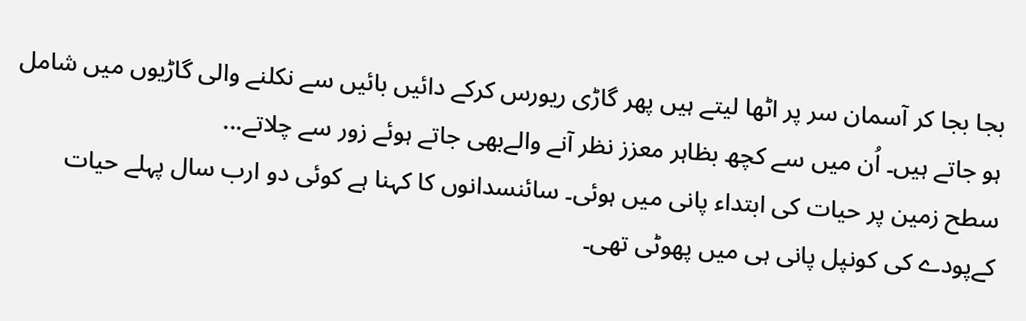بجا بجا کر آسمان سر پر اٹھا لیتے ہیں پھر گاڑی ریورس کرکے دائیں بائیں سے نکلنے والی گاڑیوں میں شامل ہو جاتے ہیں۔ اُن میں سے کچھ بظاہر معزز نظر آنے والےبھی جاتے ہوئے زور سے چلاتے...
سطح زمین پر حیات کی ابتداء پانی میں ہوئی۔ سائنسدانوں کا کہنا ہے کوئی دو ارب سال پہلے حیات کےپودے کی کونپل پانی ہی میں پھوٹی تھی۔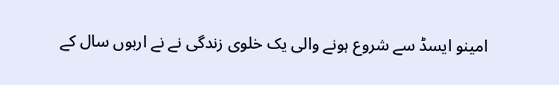امینو ایسڈ سے شروع ہونے والی یک خلوی زندگی نے نے اربوں سال کے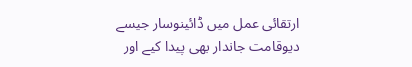ارتقائی عمل میں ڈائینوسار جیسے دیوقامت جاندار بھی پیدا کیے اور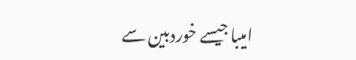امیبا جیسے خوردبین سے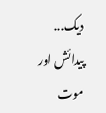دیک...
پیدائش اور موت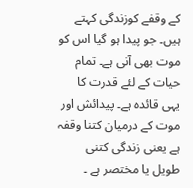کے وقفے کوزندگی کہتے ہیں۔ جو پیدا ہو گیا اس کو موت بھی آنی ہے۔ تمام حیات کے لئے قدرت کا یہی قائدہ ہے۔ پیدائش اور موت کے درمیان کتنا وقفہ ہے یعنی زندگی کتنی طویل یا مختصر ہے ۔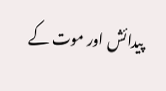پیدائش اور موت کے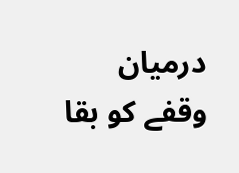درمیان وقفے کو بقا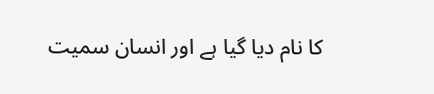کا نام دیا گیا ہے اور انسان سمیت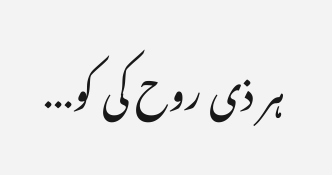ہر ذی روح کی کو...